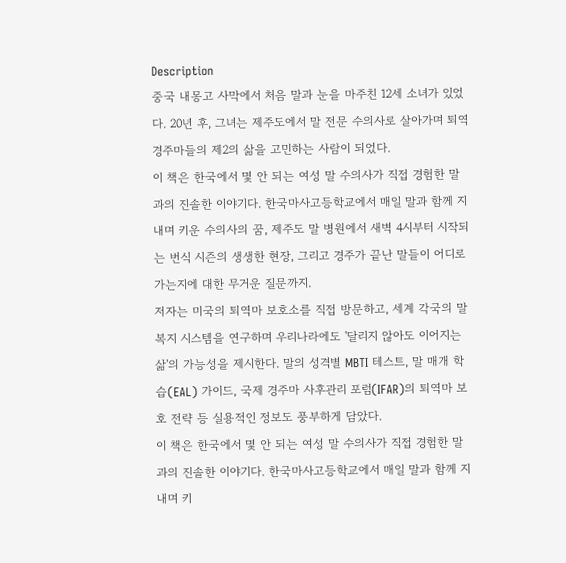Description
중국 내몽고 사막에서 처음 말과 눈을 마주친 12세 소녀가 있었다. 20년 후, 그녀는 제주도에서 말 전문 수의사로 살아가며 퇴역 경주마들의 제2의 삶을 고민하는 사람이 되었다.
이 책은 한국에서 몇 안 되는 여성 말 수의사가 직접 경험한 말과의 진솔한 이야기다. 한국마사고등학교에서 매일 말과 함께 지내며 키운 수의사의 꿈, 제주도 말 병원에서 새벽 4시부터 시작되는 번식 시즌의 생생한 현장, 그리고 경주가 끝난 말들이 어디로 가는지에 대한 무거운 질문까지.
저자는 미국의 퇴역마 보호소를 직접 방문하고, 세계 각국의 말 복지 시스템을 연구하며 우리나라에도 '달리지 않아도 이어지는 삶'의 가능성을 제시한다. 말의 성격별 MBTI 테스트, 말 매개 학습(EAL) 가이드, 국제 경주마 사후관리 포럼(IFAR)의 퇴역마 보호 전략 등 실용적인 정보도 풍부하게 담았다.
이 책은 한국에서 몇 안 되는 여성 말 수의사가 직접 경험한 말과의 진솔한 이야기다. 한국마사고등학교에서 매일 말과 함께 지내며 키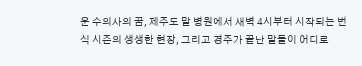운 수의사의 꿈, 제주도 말 병원에서 새벽 4시부터 시작되는 번식 시즌의 생생한 현장, 그리고 경주가 끝난 말들이 어디로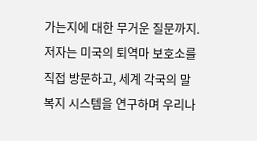가는지에 대한 무거운 질문까지.
저자는 미국의 퇴역마 보호소를 직접 방문하고, 세계 각국의 말 복지 시스템을 연구하며 우리나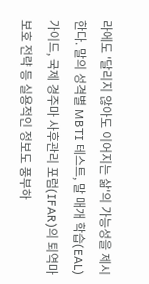라에도 '달리지 않아도 이어지는 삶'의 가능성을 제시한다. 말의 성격별 MBTI 테스트, 말 매개 학습(EAL) 가이드, 국제 경주마 사후관리 포럼(IFAR)의 퇴역마 보호 전략 등 실용적인 정보도 풍부하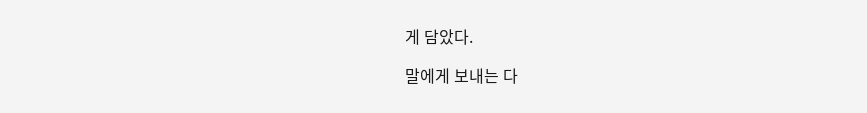게 담았다.

말에게 보내는 다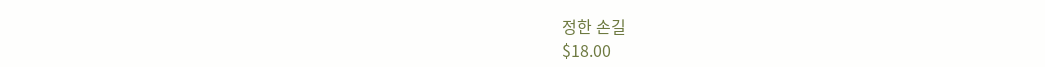정한 손길
$18.00